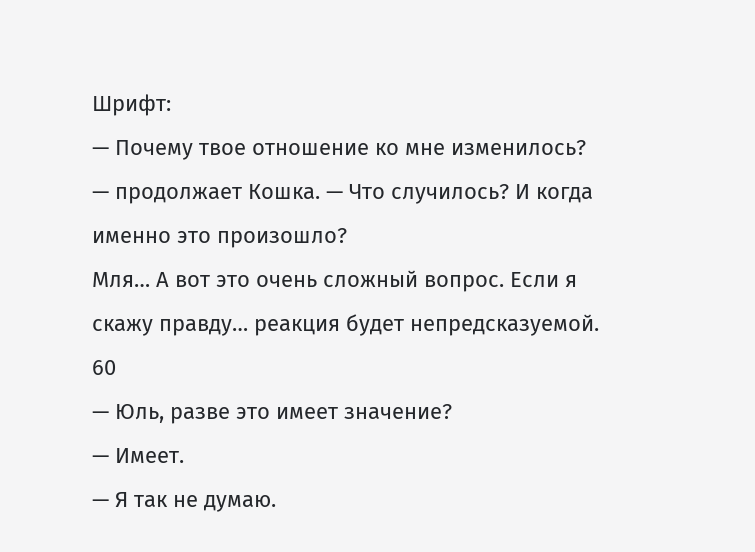Шрифт:
— Почему твое отношение ко мне изменилось? — продолжает Кошка. — Что случилось? И когда именно это произошло?
Мля… А вот это очень сложный вопрос. Если я скажу правду… реакция будет непредсказуемой.
60
— Юль, разве это имеет значение?
— Имеет.
— Я так не думаю.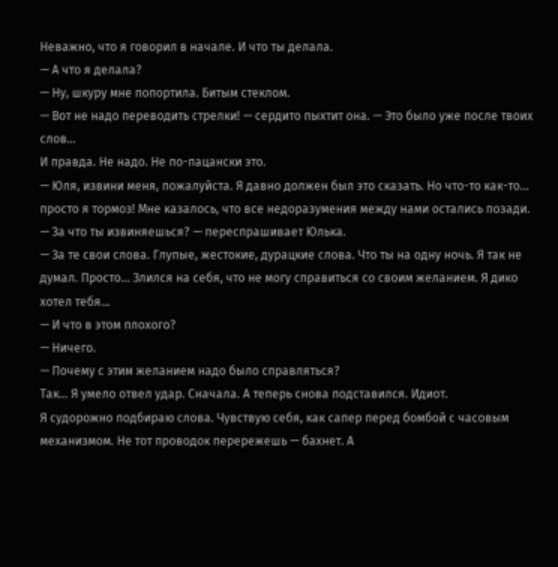Неважно, что я говорил в начале. И что ты делала.
— А что я делала?
— Ну, шкуру мне попортила. Битым стеклом.
— Вот не надо переводить стрелки! — сердито пыхтит она. — Это было уже после твоих слов…
И правда. Не надо. Не по-пацански это.
— Юля, извини меня, пожалуйста. Я давно должен был это сказать. Но что-то как-то… просто я тормоз! Мне казалось, что все недоразумения между нами остались позади.
— За что ты извиняешься? — переспрашивает Юлька.
— За те свои слова. Глупые, жестокие, дурацкие слова. Что ты на одну ночь. Я так не думал. Просто… Злился на себя, что не могу справиться со своим желанием. Я дико хотел тебя…
— И что в этом плохого?
— Ничего.
— Почему с этим желанием надо было справляться?
Так… Я умело отвел удар. Сначала. А теперь снова подставился. Идиот.
Я судорожно подбираю слова. Чувствую себя, как сапер перед бомбой с часовым механизмом. Не тот проводок перережешь — бахнет. А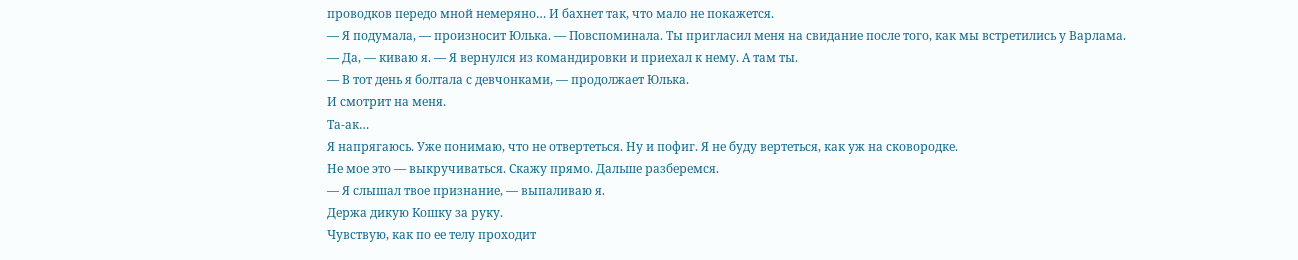проводков передо мной немеряно… И бахнет так, что мало не покажется.
— Я подумала, — произносит Юлька. — Повспоминала. Ты пригласил меня на свидание после того, как мы встретились у Варлама.
— Да, — киваю я. — Я вернулся из командировки и приехал к нему. А там ты.
— В тот день я болтала с девчонками, — продолжает Юлька.
И смотрит на меня.
Та-ак…
Я напрягаюсь. Уже понимаю, что не отвертеться. Ну и пофиг. Я не буду вертеться, как уж на сковородке.
Не мое это — выкручиваться. Скажу прямо. Дальше разберемся.
— Я слышал твое признание, — выпаливаю я.
Держа дикую Кошку за руку.
Чувствую, как по ее телу проходит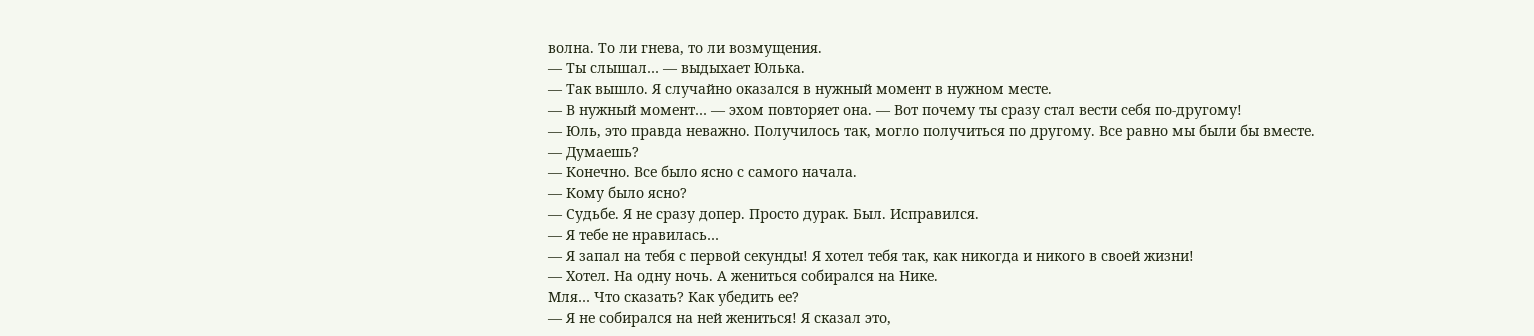волна. То ли гнева, то ли возмущения.
— Ты слышал… — выдыхает Юлька.
— Так вышло. Я случайно оказался в нужный момент в нужном месте.
— В нужный момент… — эхом повторяет она. — Вот почему ты сразу стал вести себя по-другому!
— Юль, это правда неважно. Получилось так, могло получиться по другому. Все равно мы были бы вместе.
— Думаешь?
— Конечно. Все было ясно с самого начала.
— Кому было ясно?
— Судьбе. Я не сразу допер. Просто дурак. Был. Исправился.
— Я тебе не нравилась…
— Я запал на тебя с первой секунды! Я хотел тебя так, как никогда и никого в своей жизни!
— Хотел. На одну ночь. А жениться собирался на Нике.
Мля… Что сказать? Как убедить ее?
— Я не собирался на ней жениться! Я сказал это,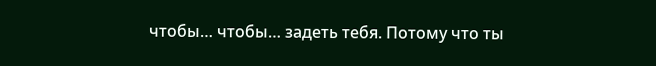чтобы… чтобы… задеть тебя. Потому что ты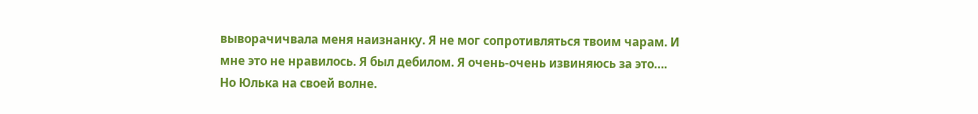выворачичвала меня наизнанку. Я не мог сопротивляться твоим чарам. И мне это не нравилось. Я был дебилом. Я очень-очень извиняюсь за это….
Но Юлька на своей волне.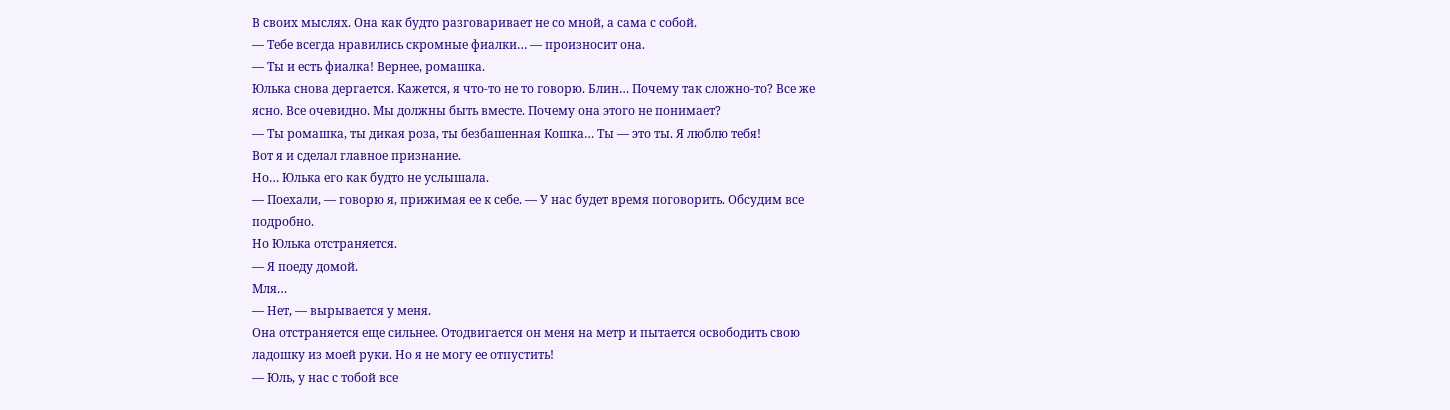В своих мыслях. Она как будто разговаривает не со мной, а сама с собой.
— Тебе всегда нравились скромные фиалки… — произносит она.
— Ты и есть фиалка! Вернее, ромашка.
Юлька снова дергается. Кажется, я что-то не то говорю. Блин… Почему так сложно-то? Все же ясно. Все очевидно. Мы должны быть вместе. Почему она этого не понимает?
— Ты ромашка, ты дикая роза, ты безбашенная Кошка… Ты — это ты. Я люблю тебя!
Вот я и сделал главное признание.
Но… Юлька его как будто не услышала.
— Поехали, — говорю я, прижимая ее к себе. — У нас будет время поговорить. Обсудим все подробно.
Но Юлька отстраняется.
— Я поеду домой.
Мля…
— Нет, — вырывается у меня.
Она отстраняется еще сильнее. Отодвигается он меня на метр и пытается освободить свою ладошку из моей руки. Но я не могу ее отпустить!
— Юль, у нас с тобой все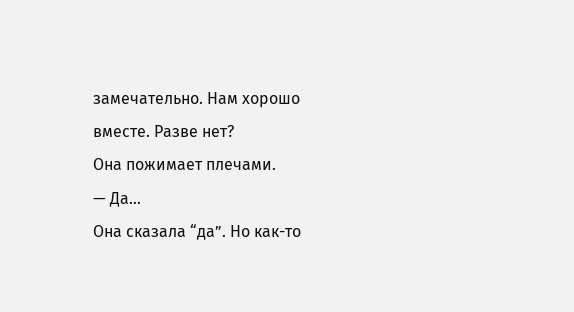замечательно. Нам хорошо вместе. Разве нет?
Она пожимает плечами.
— Да…
Она сказала “да”. Но как-то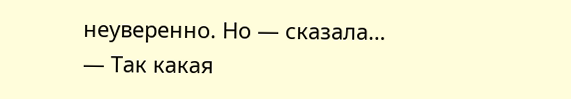неуверенно. Но — сказала…
— Так какая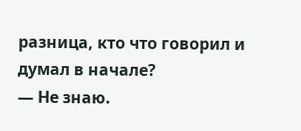разница, кто что говорил и думал в начале?
— Не знаю.